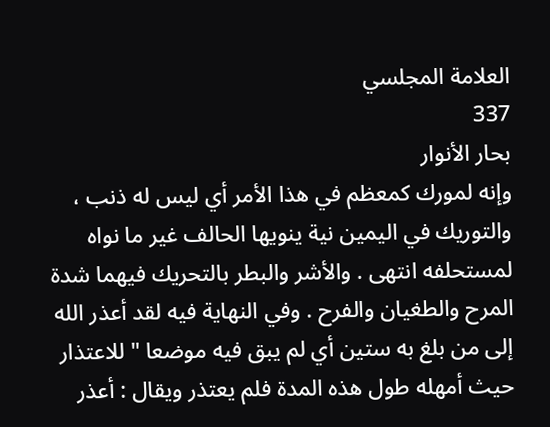العلامة المجلسي
337
بحار الأنوار
وإنه لمورك كمعظم في هذا الأمر أي ليس له ذنب ، والتوريك في اليمين نية ينويها الحالف غير ما نواه لمستحلفه انتهى . والأشر والبطر بالتحريك فيهما شدة المرح والطغيان والفرح . وفي النهاية فيه لقد أعذر الله إلى من بلغ به ستين أي لم يبق فيه موضعا " للاعتذار حيث أمهله طول هذه المدة فلم يعتذر ويقال : أعذر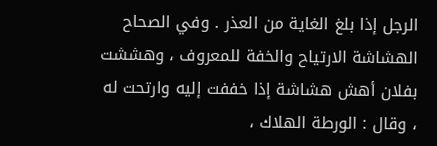الرجل إذا بلغ الغاية من العذر . وفي الصحاح الهشاشة الارتياح والخفة للمعروف ، وهششت بفلان أهش هشاشة إذا خففت إليه وارتحت له ، وقال : الورطة الهلاك ،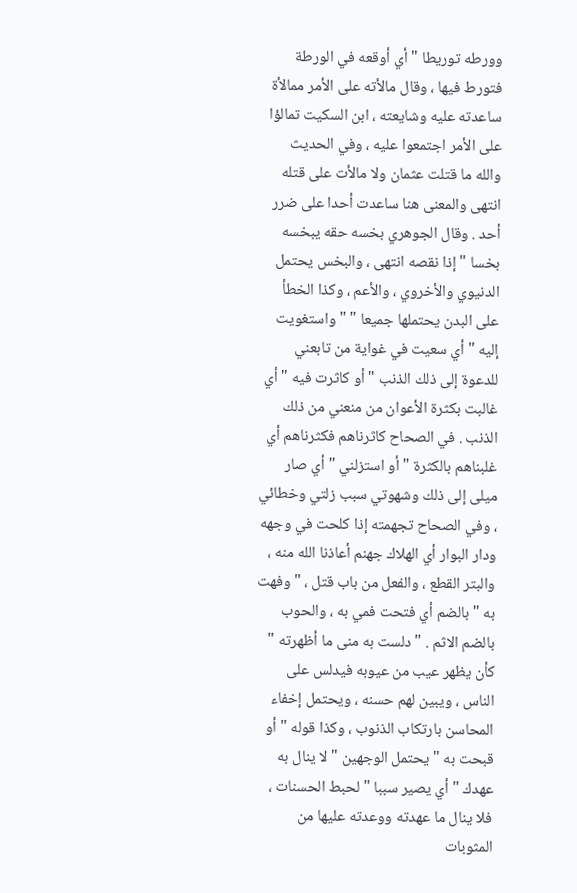وورطه توريطا " أي أوقعه في الورطة فتورط فيها ، وقال مالأته على الأمر ممالأة ساعدته عليه وشايعته ، ابن السكيت تمالؤا على الأمر اجتمعوا عليه ، وفي الحديث والله ما قتلت عثمان ولا مالأت على قتله انتهى والمعنى هنا ساعدت أحدا على ضرر أحد . وقال الجوهري بخسه حقه يبخسه بخسا " إذا نقصه انتهى ، والبخس يحتمل الدنيوي والأخروي ، والأعم ، وكذا الخطأ على البدن يحتملها جميعا " " واستغويت إليه " أي سعيت في غواية من تابعني للدعوة إلى ذلك الذنب " أو كاثرت فيه " أي غالبت بكثرة الأعوان من منعني من ذلك الذنب . في الصحاح كاثرناهم فكثرناهم أي غلبناهم بالكثرة " أو استزلني " أي صار ميلى إلى ذلك وشهوتي سبب زلتي وخطائي ، وفي الصحاح تجهمته إذا كلحت في وجهه ودار البوار أي الهلاك جهنم أعاذنا الله منه ، والبتر القطع ، والفعل من باب قتل ، " وفهت به " بالضم أي فتحت فمي به ، والحوب بالضم الاثم . " دلست به منى ما أظهرته " كأن يظهر عيب من عيوبه فيدلس على الناس ، ويبين لهم حسنه ، ويحتمل إخفاء المحاسن بارتكاب الذنوب ، وكذا قوله " أو قبحت به " يحتمل الوجهين " لا ينال به عهدك " أي يصير سببا " لحبط الحسنات ، فلا ينال ما عهدته ووعدته عليها من المثوبات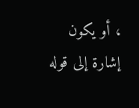، أو يكون إشارة إلى قوله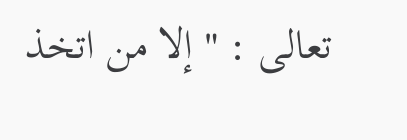تعالى : " إلا من اتخذ